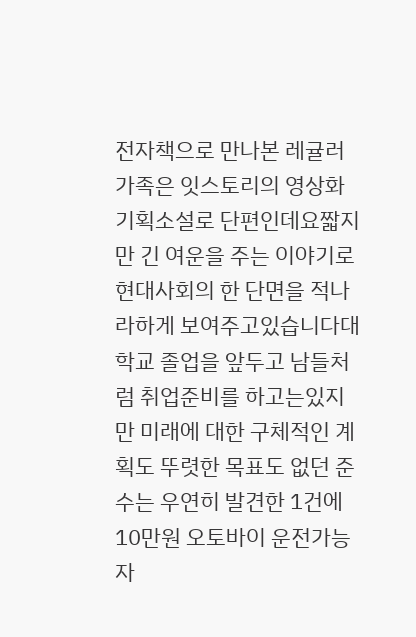전자책으로 만나본 레귤러 가족은 잇스토리의 영상화 기획소설로 단편인데요짧지만 긴 여운을 주는 이야기로 현대사회의 한 단면을 적나라하게 보여주고있습니다대학교 졸업을 앞두고 남들처럼 취업준비를 하고는있지만 미래에 대한 구체적인 계획도 뚜렷한 목표도 없던 준수는 우연히 발견한 1건에 10만원 오토바이 운전가능자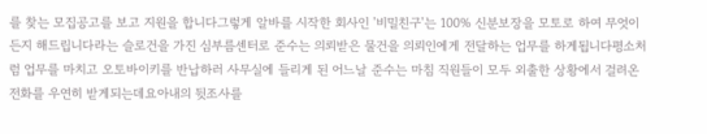를 찾는 모집공고를 보고 지원을 합니다그렇게 알바를 시작한 회사인 '비밀친구'는 100% 신분보장을 모토로 하여 무엇이든지 해드립니다라는 슬로건을 가진 심부름센터로 준수는 의뢰받은 물건을 의뢰인에게 전달하는 업무를 하게됩니다평소처럼 업무를 마치고 오토바이키를 반납하러 사무실에 들리게 된 어느날 준수는 마침 직원들이 모두 외출한 상황에서 걸려온 전화를 우연히 받게되는데요아내의 뒷조사를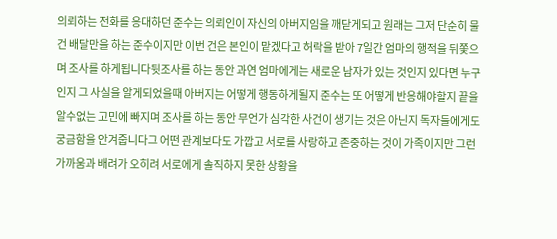의뢰하는 전화를 응대하던 준수는 의뢰인이 자신의 아버지임을 깨닫게되고 원래는 그저 단순히 물건 배달만을 하는 준수이지만 이번 건은 본인이 맡겠다고 허락을 받아 7일간 엄마의 행적을 뒤쫓으며 조사를 하게됩니다뒷조사를 하는 동안 과연 엄마에게는 새로운 남자가 있는 것인지 있다면 누구인지 그 사실을 알게되었을때 아버지는 어떻게 행동하게될지 준수는 또 어떻게 반응해야할지 끝을 알수없는 고민에 빠지며 조사를 하는 동안 무언가 심각한 사건이 생기는 것은 아닌지 독자들에게도 궁금함을 안겨줍니다그 어떤 관계보다도 가깝고 서로를 사랑하고 존중하는 것이 가족이지만 그런 가까움과 배려가 오히려 서로에게 솔직하지 못한 상황을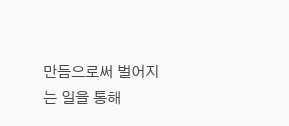만듬으로써 벌어지는 일을 통해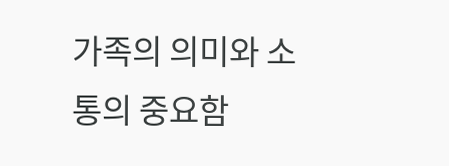가족의 의미와 소통의 중요함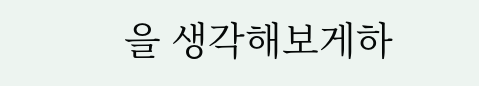을 생각해보게하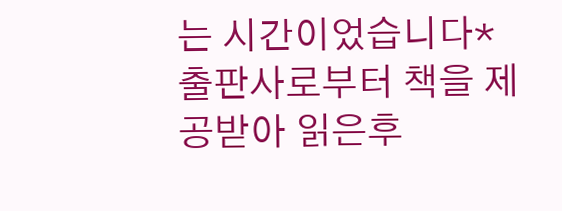는 시간이었습니다*출판사로부터 책을 제공받아 읽은후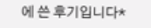에 쓴 후기입니다*